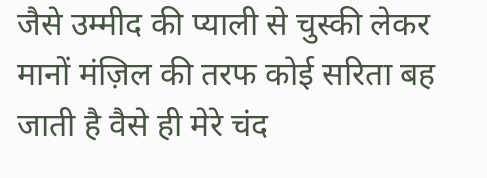जैसे उम्मीद की प्याली से चुस्की लेकर मानों मंज़िल की तरफ कोई सरिता बह जाती है वैसे ही मेरे चंद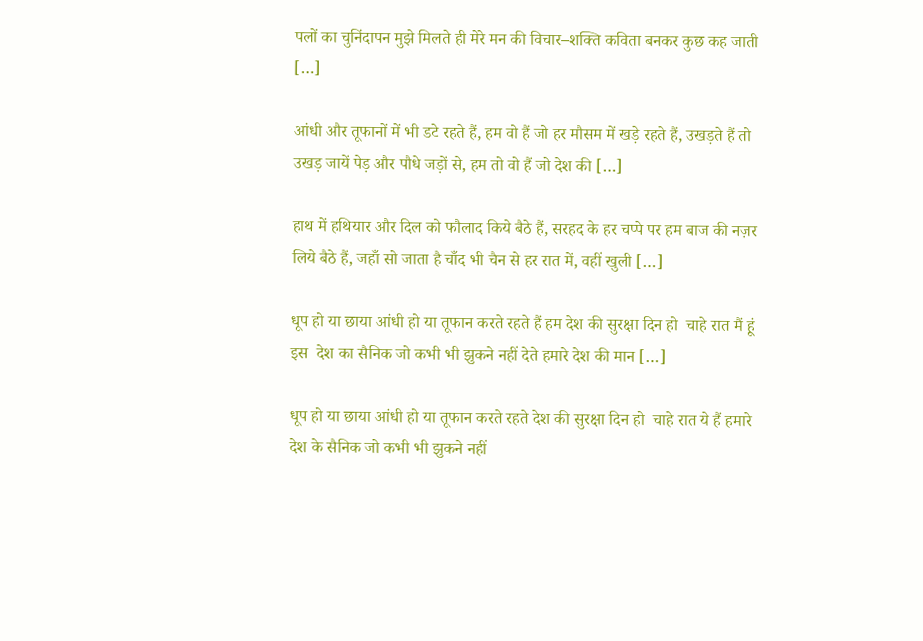पलों का चुनिंदापन मुझे मिलते ही मेरे मन की विचार–शक्ति कविता बनकर कुछ कह जाती […]

आंधी और तूफानों में भी डटे रहते हैं, हम वो हैं जो हर मौसम में खड़े रहते हैं, उखड़ते हैं तो उखड़ जायें पेड़ और पौधे जड़ों से, हम तो वो हैं जो देश की […]

हाथ में हथियार और दिल को फौलाद किये बैठे हैं, सरहद के हर चप्पे पर हम बाज की नज़र लिये बैठे हैं, जहाँ सो जाता है चाँद भी चैन से हर रात में, वहीं खुली […]

धूप हो या छाया आंधी हो या तूफान करते रहते हैं हम देश की सुरक्षा दिन हो  चाहे रात मैं हूं इस  देश का सैनिक जो कभी भी झुकने नहीं देते हमारे देश की मान […]

धूप हो या छाया आंधी हो या तूफान करते रहते देश की सुरक्षा दिन हो  चाहे रात ये हैं हमारे देश के सैनिक जो कभी भी झुकने नहीं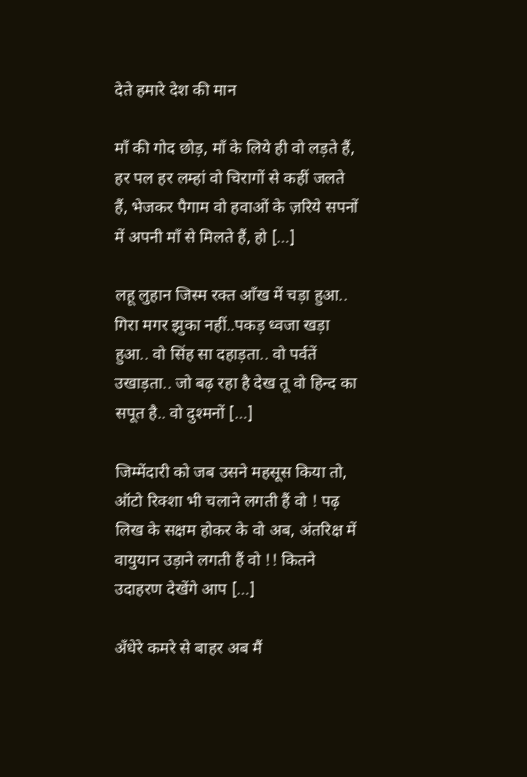देते हमारे देश की मान

माँ की गोद छोड़, माँ के लिये ही वो लड़ते हैं, हर पल हर लम्हां वो चिरागों से कहीं जलते हैं, भेजकर पैगाम वो हवाओं के ज़रिये सपनों में अपनी माँ से मिलते हैं, हो […]

लहू लुहान जिस्म रक्त आँख में चड़ा हुआ.. गिरा मगर झुका नहीं..पकड़ ध्वजा खड़ा हुआ.. वो सिंह सा दहाड़ता.. वो पर्वतें उखाड़ता.. जो बढ़ रहा है देख तू वो हिन्द का सपूत है.. वो दुश्मनों […]

जिम्मेंदारी को जब उसने महसूस किया तो, ऑटो रिक्शा भी चलाने लगती हैं वो ! पढ़ लिख के सक्षम होकर के वो अब, अंतरिक्ष में वायुयान उड़ाने लगती हैं वो !! कितने उदाहरण देखेंगे आप […]

अँधेरे कमरे से बाहर अब मैं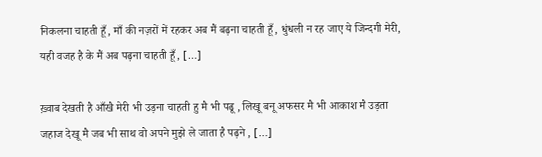निकलना चाहती हूँ, माँ की नज़रों में रहकर अब मैं बढ़ना चाहती हूँ, धुंधली न रह जाए ये जिन्दगी मेरी, यही वजह है के मैं अब पढ़ना चाहती हूँ, […]

ख़्वाब देखती है आँखै मेरी भी उड़ना चाहती हु मै भी पढू , लिखू बनू अफसर मै भी आकाश मै उड़ता जहाज देखू मै जब भी साथ वो अपने मुझे ले जाता है पढ़ने , […]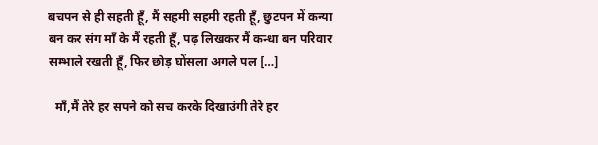बचपन से ही सहती हूँ, मैं सहमी सहमी रहती हूँ, छुटपन में कन्या बन कर संग माँ के मैं रहती हूँ, पढ़ लिखकर मैं कन्धा बन परिवार सम्भाले रखती हूँ, फिर छोड़ घोंसला अगले पल […]

  माँ,मैं तेरे हर सपने को सच करके दिखाउंगी तेरे हर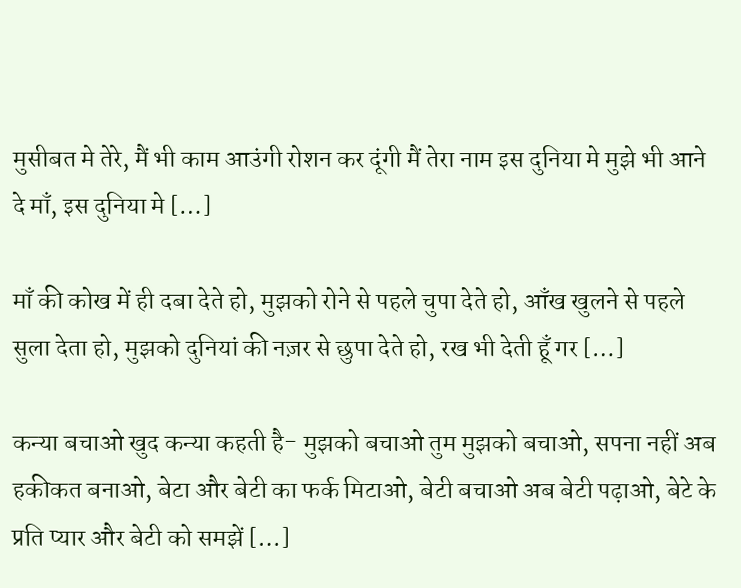मुसीबत मे तेरे, मैं भी काम आउंगी रोशन कर दूंगी मैं तेरा नाम इस दुनिया मे मुझे भी आने दे माँ, इस दुनिया मे […]

माँ की कोख में ही दबा देते हो, मुझको रोने से पहले चुपा देते हो, आँख खुलने से पहले सुला देता हो, मुझको दुनियां की नज़र से छुपा देते हो, रख भी देती हूँ गर […]

कन्या बचाओ खुद कन्या कहती है- मुझको बचाओ तुम मुझको बचाओ, सपना नहीं अब हकीकत बनाओ, बेटा और बेटी का फर्क मिटाओ, बेटी बचाओ अब बेटी पढ़ाओ, बेटे के प्रति प्यार और बेटी को समझें […]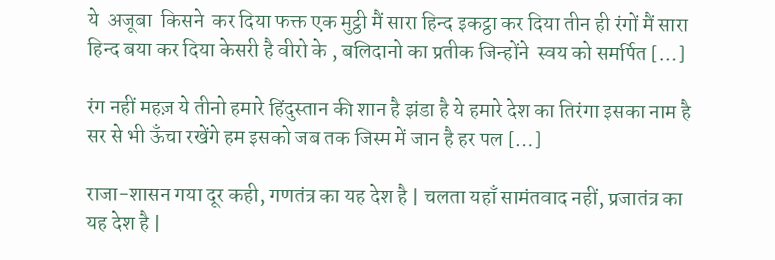ये  अजूबा  किसने  कर दिया फक्त एक मुट्ठी मैं सारा हिन्द इकट्ठा कर दिया तीन ही रंगों मैं सारा हिन्द बया कर दिया केसरी है वीरो के , बलिदानो का प्रतीक जिन्होंने  स्वय को समर्पित […]

रंग नहीं महज़ ये तीनो हमारे हिंदुस्तान की शान है झंडा है ये हमारे देश का तिरंगा इसका नाम है सर से भी ऊँचा रखेंगे हम इसको जब तक जिस्म में जान है हर पल […]

राजा-शासन गया दूर कही, गणतंत्र का यह देश है | चलता यहाँ सामंतवाद नहीं, प्रजातंत्र का यह देश है |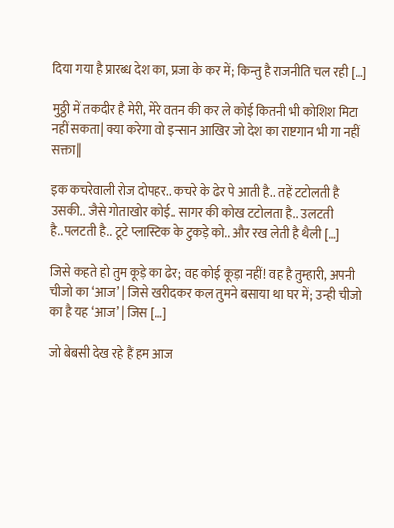दिया गया है प्रारब्ध देश का, प्रजा के कर में; किन्तु है राजनीति चल रही […]

मुठ्ठी में तकदीर है मेरी, मेरे वतन की कर ले कोई कितनी भी कोशिश मिटा नहीं सकता| क्या करेगा वो इन्सान आखिर जो देश का राष्टगान भी गा नहीं सक्ता||

इक कचरेवाली रोज दोपहर.. कचरे के ढेर पे आती है.. तहें टटोलती है उसकी.. जैसे गोताखोर कोई.. सागर की कोख टटोलता है.. उलटती है..पलटती है.. टूटे प्लास्टिक के टुकड़े को.. और रख लेती है थैली […]

जिसे कहते हो तुम कूड़े का ढेर; वह कोई कूड़ा नहीं! वह है तुम्हारी, अपनी चीजो का ‘आज’ | जिसे खरीदकर कल तुमने बसाया था घर में; उन्ही चीजो का है यह ‘आज’ | जिस […]

जो बेबसी देख रहे हैं हम आज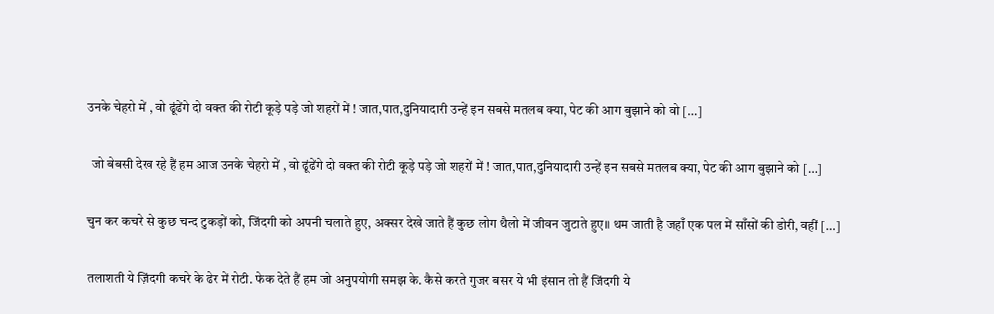उनके चेहरो में , वो ढूंढेंगे दो वक्त की रोटी कूड़े पड़े जो शहरों में ! जात,पात,दुनियादारी उन्हें इन सबसे मतलब क्या, पेट की आग बुझाने को वो […]

  जो बेबसी देख रहे हैं हम आज उनके चेहरो में , वो ढूंढेंगे दो वक्त की रोटी कूड़े पड़े जो शहरों में ! जात,पात,दुनियादारी उन्हें इन सबसे मतलब क्या, पेट की आग बुझाने को […]

चुन कर कचरे से कुछ चन्द टुकड़ों को, जिंदगी को अपनी चलाते हुए, अक्सर देखे जाते हैं कुछ लोग थैलो में जीवन जुटाते हुए॥ थम जाती है जहाँ एक पल में साँसों की डोरी, वहीं […]

तलाशती ये ज़िंदगी कचरे के ढेर में रोटी. फेक देते हैं हम जो अनुपयोगी समझ के. कैसे करते गुजर बसर ये भी इंसान तो हैं जिंदगी ये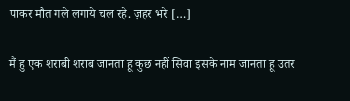पाकर मौत गले लगाये चल रहे. ज़हर भरे […]

मैं हु एक शराबी शराब जानता हू कुछ नहीं सिवा इसके नाम जानता हू उतर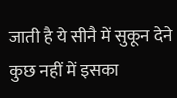जाती है ये सीनै में सुकून देने कुछ नहीं में इसका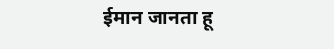ईमान जानता हू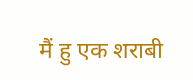मैं हु एक शराबी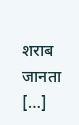शराब जानता […]